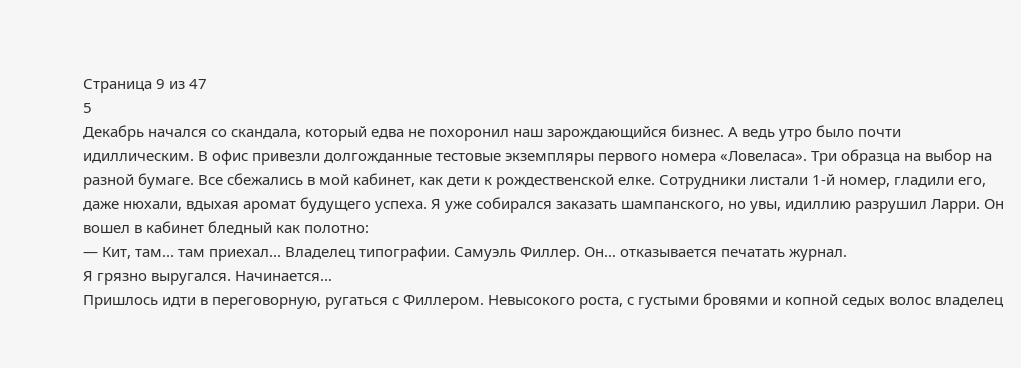Страница 9 из 47
5
Декабрь начался со скандала, который едва не похоронил наш зарождающийся бизнес. А ведь утро было почти идиллическим. В офис привезли долгожданные тестовые экземпляры первого номера «Ловеласа». Три образца на выбор на разной бумаге. Все сбежались в мой кабинет, как дети к рождественской елке. Сотрудники листали 1-й номер, гладили его, даже нюхали, вдыхая аромат будущего успеха. Я уже собирался заказать шампанского, но увы, идиллию разрушил Ларри. Он вошел в кабинет бледный как полотно:
— Кит, там... там приехал... Владелец типографии. Самуэль Филлер. Он… отказывается печатать журнал.
Я грязно выругался. Начинается…
Пришлось идти в переговорную, ругаться с Филлером. Невысокого роста, с густыми бровями и копной седых волос владелец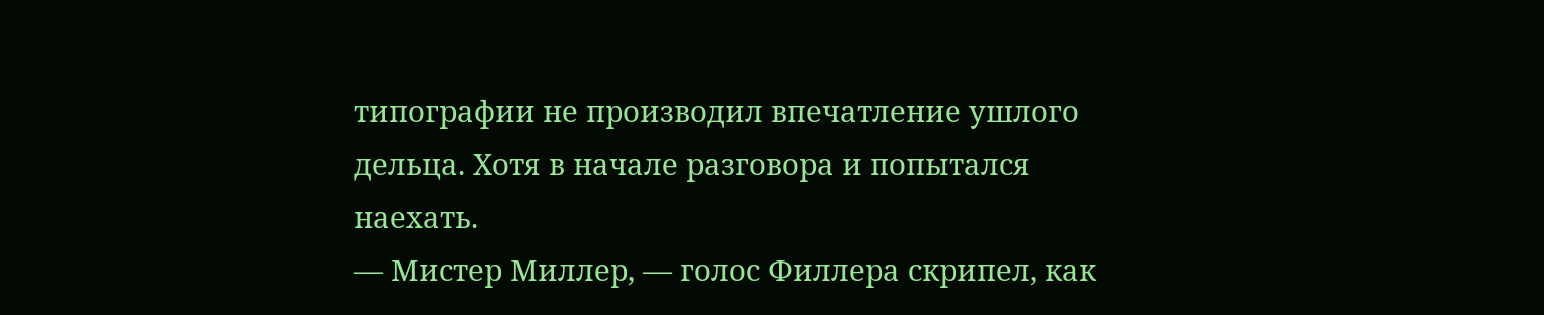типографии не производил впечатление ушлого дельца. Хотя в начале разговора и попытался наехать.
— Мистер Миллер, — голос Филлера скрипел, как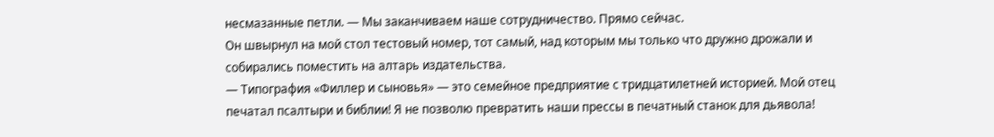несмазанные петли. — Мы заканчиваем наше сотрудничество. Прямо сейчас.
Он швырнул на мой стол тестовый номер, тот самый, над которым мы только что дружно дрожали и собирались поместить на алтарь издательства.
— Типография «Филлер и сыновья» — это семейное предприятие с тридцатилетней историей. Мой отец печатал псалтыри и библии! Я не позволю превратить наши прессы в печатный станок для дьявола!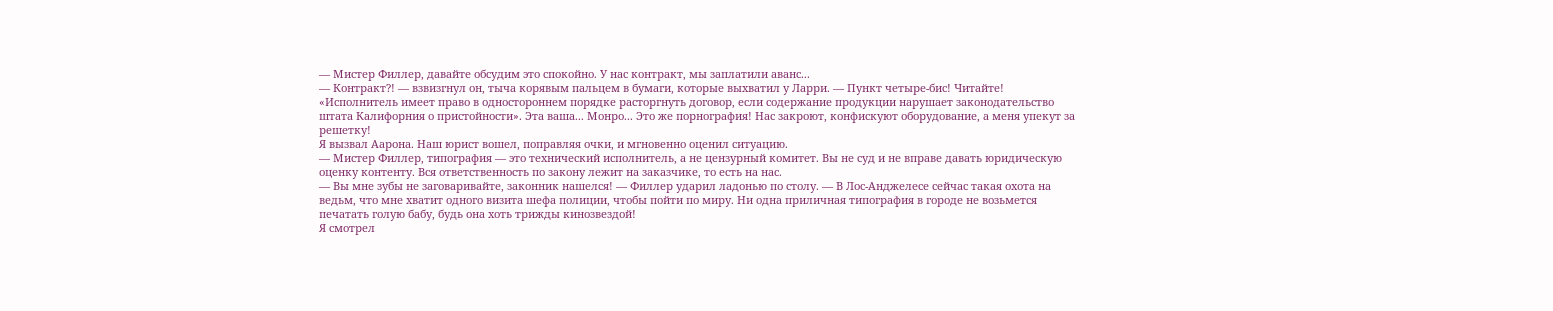— Мистер Филлер, давайте обсудим это спокойно. У нас контракт, мы заплатили аванс...
— Контракт?! — взвизгнул он, тыча корявым пальцем в бумаги, которые выхватил у Ларри. — Пункт четыре-бис! Читайте! «Исполнитель имеет право в одностороннем порядке расторгнуть договор, если содержание продукции нарушает законодательство штата Калифорния о пристойности». Эта ваша... Монро... Это же порнография! Нас закроют, конфискуют оборудование, а меня упекут за решетку!
Я вызвал Аарона. Наш юрист вошел, поправляя очки, и мгновенно оценил ситуацию.
— Мистер Филлер, типография — это технический исполнитель, а не цензурный комитет. Вы не суд и не вправе давать юридическую оценку контенту. Вся ответственность по закону лежит на заказчике, то есть на нас.
— Вы мне зубы не заговаривайте, законник нашелся! — Филлер ударил ладонью по столу. — В Лос-Анджелесе сейчас такая охота на ведьм, что мне хватит одного визита шефа полиции, чтобы пойти по миру. Ни одна приличная типография в городе не возьмется печатать голую бабу, будь она хоть трижды кинозвездой!
Я смотрел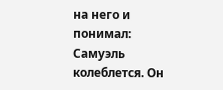на него и понимал: Самуэль колеблется. Он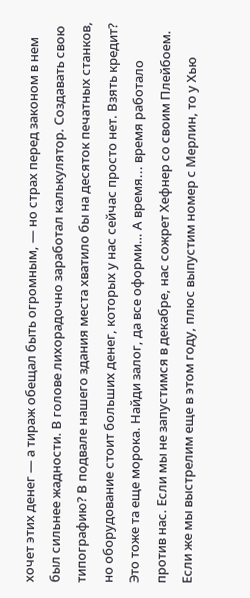хочет этих денег — а тираж обещал быть огромным, — но страх перед законом в нем был сильнее жадности. В голове лихорадочно заработал калькулятор. Создавать свою типографию? В подвале нашего здания места хватило бы на десяток печатных станков, но оборудование стоит больших денег, которых у нас сейчас просто нет. Взять кредит? Это тоже та еще морока. Найди залог, да все оформи… А время... время работало против нас. Если мы не запустимся в декабре, нас сожрет Хефнер со своим Плейбоем. Если же мы выстрелим еще в этом году, плюс выпустим номер с Мерлин, то у Хью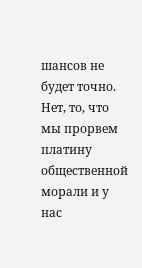шансов не будет точно. Нет, то, что мы прорвем платину общественной морали и у нас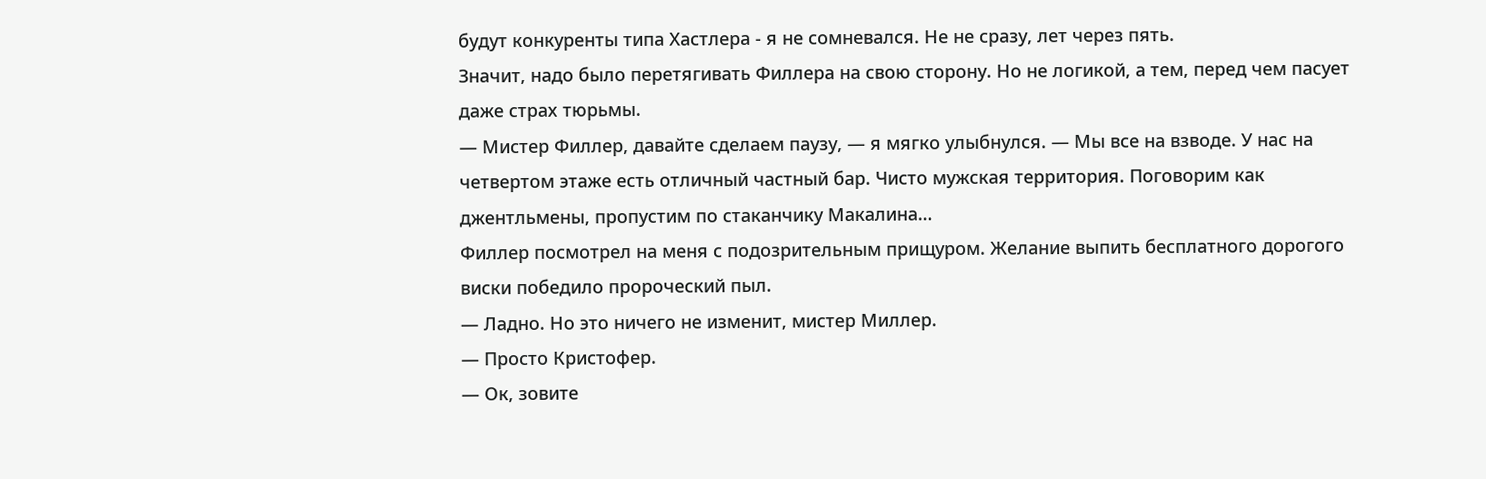будут конкуренты типа Хастлера - я не сомневался. Не не сразу, лет через пять.
Значит, надо было перетягивать Филлера на свою сторону. Но не логикой, а тем, перед чем пасует даже страх тюрьмы.
— Мистер Филлер, давайте сделаем паузу, — я мягко улыбнулся. — Мы все на взводе. У нас на четвертом этаже есть отличный частный бар. Чисто мужская территория. Поговорим как джентльмены, пропустим по стаканчику Макалина…
Филлер посмотрел на меня с подозрительным прищуром. Желание выпить бесплатного дорогого виски победило пророческий пыл.
— Ладно. Но это ничего не изменит, мистер Миллер.
— Просто Кристофер.
— Ок, зовите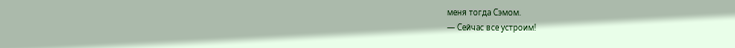меня тогда Сэмом.
— Сейчас все устроим!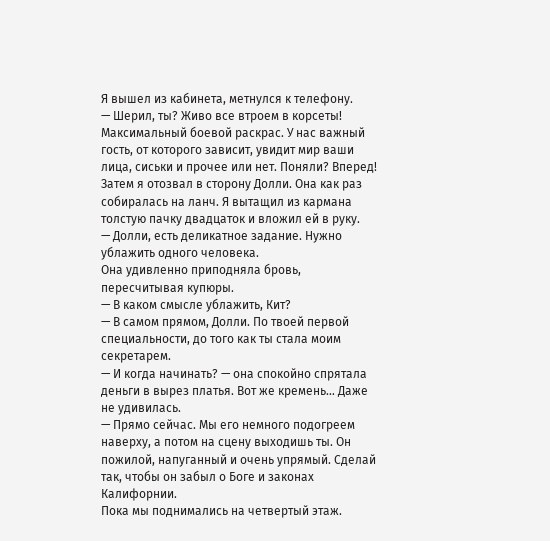Я вышел из кабинета, метнулся к телефону.
— Шерил, ты? Живо все втроем в корсеты! Максимальный боевой раскрас. У нас важный гость, от которого зависит, увидит мир ваши лица, сиськи и прочее или нет. Поняли? Вперед!
Затем я отозвал в сторону Долли. Она как раз собиралась на ланч. Я вытащил из кармана толстую пачку двадцаток и вложил ей в руку.
— Долли, есть деликатное задание. Нужно ублажить одного человека.
Она удивленно приподняла бровь, пересчитывая купюры.
— В каком смысле ублажить, Кит?
— В самом прямом, Долли. По твоей первой специальности, до того как ты стала моим секретарем.
— И когда начинать? — она спокойно спрятала деньги в вырез платья. Вот же кремень… Даже не удивилась.
— Прямо сейчас. Мы его немного подогреем наверху, а потом на сцену выходишь ты. Он пожилой, напуганный и очень упрямый. Сделай так, чтобы он забыл о Боге и законах Калифорнии.
Пока мы поднимались на четвертый этаж.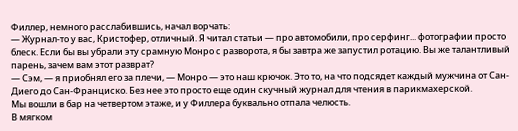Филлер, немного расслабившись, начал ворчать:
— Журнал-то у вас, Кристофер, отличный. Я читал статьи — про автомобили, про серфинг... фотографии просто блеск. Если бы вы убрали эту срамную Монро с разворота, я бы завтра же запустил ротацию. Вы же талантливый парень, зачем вам этот разврат?
— Сэм, — я приобнял его за плечи, — Монро — это наш крючок. Это то, на что подсядет каждый мужчина от Сан-Диего до Сан-Франциско. Без нее это просто еще один скучный журнал для чтения в парикмахерской.
Мы вошли в бар на четвертом этаже, и у Филлера буквально отпала челюсть.
В мягком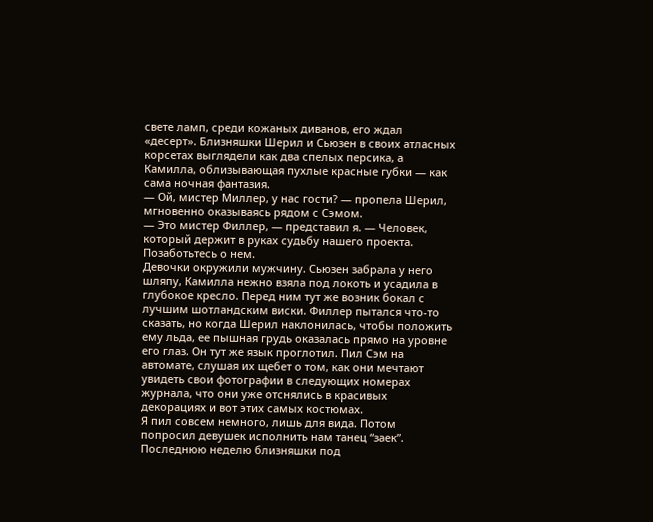свете ламп, среди кожаных диванов, его ждал «десерт». Близняшки Шерил и Сьюзен в своих атласных корсетах выглядели как два спелых персика, а Камилла, облизывающая пухлые красные губки — как сама ночная фантазия.
— Ой, мистер Миллер, у нас гости? — пропела Шерил, мгновенно оказываясь рядом с Сэмом.
— Это мистер Филлер, — представил я. — Человек, который держит в руках судьбу нашего проекта. Позаботьтесь о нем.
Девочки окружили мужчину. Сьюзен забрала у него шляпу, Камилла нежно взяла под локоть и усадила в глубокое кресло. Перед ним тут же возник бокал с лучшим шотландским виски. Филлер пытался что-то сказать, но когда Шерил наклонилась, чтобы положить ему льда, ее пышная грудь оказалась прямо на уровне его глаз. Он тут же язык проглотил. Пил Сэм на автомате, слушая их щебет о том, как они мечтают увидеть свои фотографии в следующих номерах журнала, что они уже отснялись в красивых декорациях и вот этих самых костюмах.
Я пил совсем немного, лишь для вида. Потом попросил девушек исполнить нам танец “заек”. Последнюю неделю близняшки под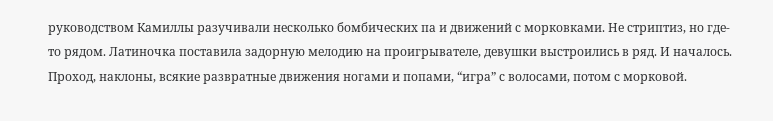руководством Камиллы разучивали несколько бомбических па и движений с морковками. Не стриптиз, но где-то рядом. Латиночка поставила задорную мелодию на проигрывателе, девушки выстроились в ряд. И началось. Проход, наклоны, всякие развратные движения ногами и попами, “игра” с волосами, потом с морковой.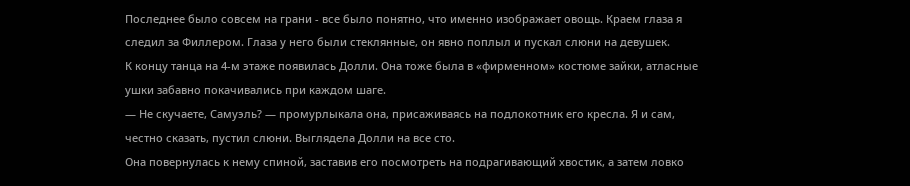Последнее было совсем на грани - все было понятно, что именно изображает овощь. Краем глаза я следил за Филлером. Глаза у него были стеклянные, он явно поплыл и пускал слюни на девушек.
К концу танца на 4-м этаже появилась Долли. Она тоже была в «фирменном» костюме зайки, атласные ушки забавно покачивались при каждом шаге.
— Не скучаете, Самуэль? — промурлыкала она, присаживаясь на подлокотник его кресла. Я и сам, честно сказать, пустил слюни. Выглядела Долли на все сто.
Она повернулась к нему спиной, заставив его посмотреть на подрагивающий хвостик, а затем ловко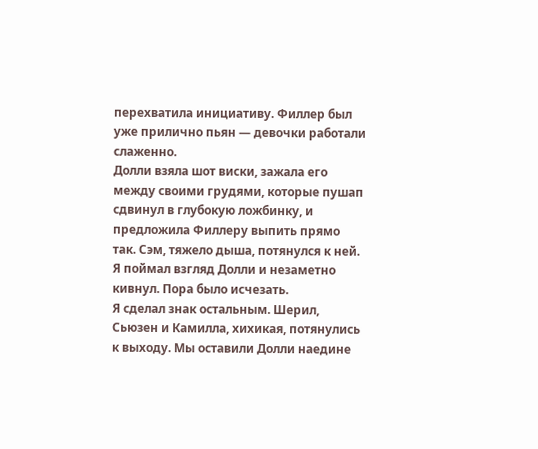перехватила инициативу. Филлер был уже прилично пьян — девочки работали слаженно.
Долли взяла шот виски, зажала его между своими грудями, которые пушап сдвинул в глубокую ложбинку, и предложила Филлеру выпить прямо так. Сэм, тяжело дыша, потянулся к ней. Я поймал взгляд Долли и незаметно кивнул. Пора было исчезать.
Я сделал знак остальным. Шерил, Сьюзен и Камилла, хихикая, потянулись к выходу. Мы оставили Долли наедине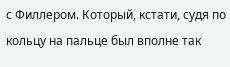с Филлером. Который, кстати, судя по кольцу на пальце был вполне так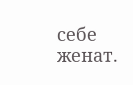себе женат.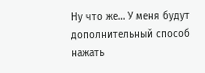Ну что же… У меня будут дополнительный способ нажать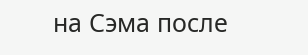на Сэма после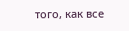того, как все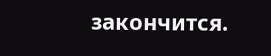закончится.